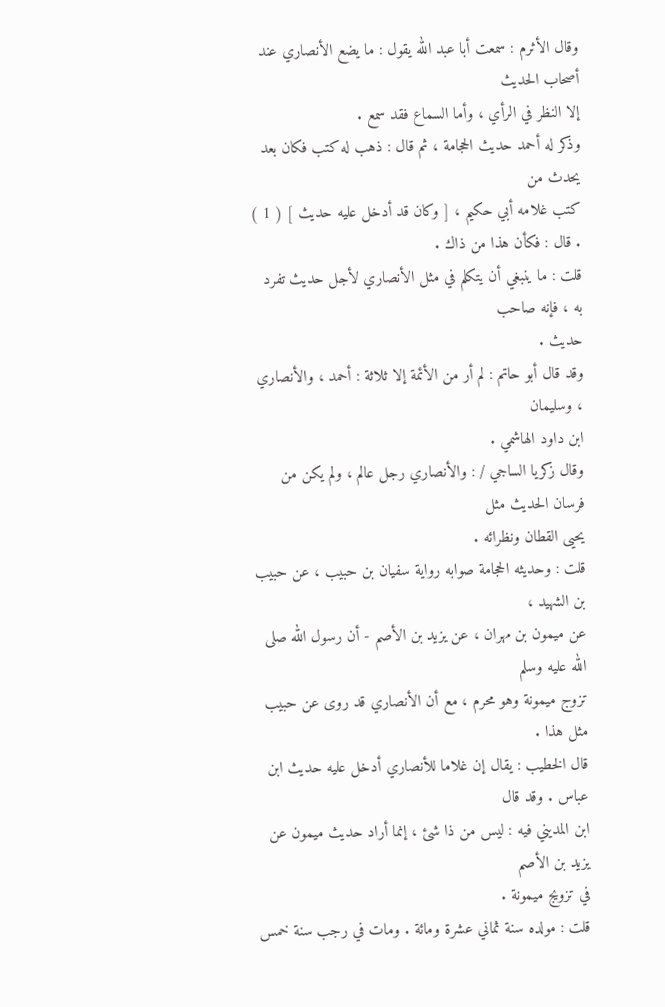وقال الأثرم : سمعت أبا عبد الله يقول : ما يضع الأنصاري عند أصحاب الحديث
إلا النظر في الرأي ، وأما السماع فقد سمع .
وذكر له أحمد حديث الحجامة ، ثم قال : ذهب له كتب فكان بعد يحدث من
كتب غلامه أبي حكيم ، [ وكان قد أدخل عليه حديث ] ( 1 ) . قال : فكأن هذا من ذاك .
قلت : ما ينبغي أن يتكلم في مثل الأنصاري لأجل حديث تفرد به ، فإنه صاحب
حديث .
وقد قال أبو حاتم : لم أر من الأئمة إلا ثلاثة : أحمد ، والأنصاري ، وسليمان
ابن داود الهاشمي .
وقال زكريا الساجي / : والأنصاري رجل عالم ، ولم يكن من فرسان الحديث مثل
يحيى القطان ونظرائه .
قلت : وحديثه الحجامة صوابه رواية سفيان بن حبيب ، عن حبيب بن الشهيد ،
عن ميمون بن مهران ، عن يزيد بن الأصم - أن رسول الله صلى الله عليه وسلم
تزوج ميمونة وهو محرم ، مع أن الأنصاري قد روى عن حبيب مثل هذا .
قال الخطيب : يقال إن غلاما للأنصاري أدخل عليه حديث ابن عباس . وقد قال
ابن المديني فيه : ليس من ذا شئ ، إنما أراد حديث ميمون عن يزيد بن الأصم
في تزويج ميمونة .
قلت : مولده سنة ثماني عشرة ومائة . ومات في رجب سنة خمس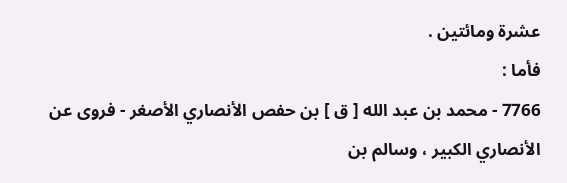عشرة ومائتين .
فأما :
7766 - محمد بن عبد الله [ ق ] بن حفص الأنصاري الأصغر - فروى عن
الأنصاري الكبير ، وسالم بن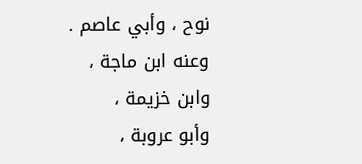نوح ، وأبي عاصم . وعنه ابن ماجة ، وابن خزيمة ،
وأبو عروبة ،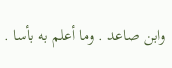وابن صاعد . وما أعلم به بأسا .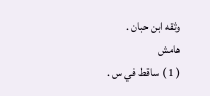وثقه ابن حبان .
هامش
( 1 ) ساقط في س .